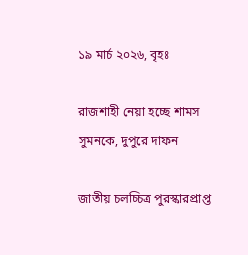১৯ মার্চ ২০২৬, বৃহঃ

রাজশাহী নেয়া হচ্ছে শামস সুমনকে, দুপুরে দাফন

জাতীয় চলচ্চিত্র পুরস্কারপ্রাপ্ত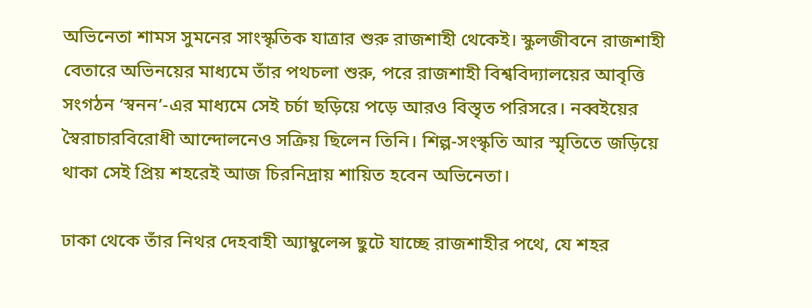অভিনেতা শামস সুমনের সাংস্কৃতিক যাত্রার শুরু রাজশাহী থেকেই। স্কুলজীবনে রাজশাহী বেতারে অভিনয়ের মাধ্যমে তাঁর পথচলা শুরু, পরে রাজশাহী বিশ্ববিদ্যালয়ের আবৃত্তি সংগঠন ‘স্বনন’-এর মাধ্যমে সেই চর্চা ছড়িয়ে পড়ে আরও বিস্তৃত পরিসরে। নব্বইয়ের স্বৈরাচারবিরোধী আন্দোলনেও সক্রিয় ছিলেন তিনি। শিল্প-সংস্কৃতি আর স্মৃতিতে জড়িয়ে থাকা সেই প্রিয় শহরেই আজ চিরনিদ্রায় শায়িত হবেন অভিনেতা।

ঢাকা থেকে তাঁর নিথর দেহবাহী অ্যাম্বুলেন্স ছুটে যাচ্ছে রাজশাহীর পথে, যে শহর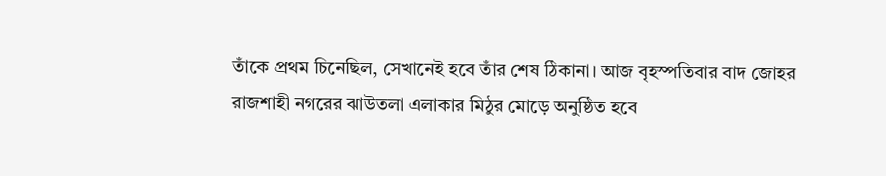তাঁকে প্রথম চিনেছিল, সেখানেই হবে তাঁর শেষ ঠিকানা। আজ বৃহস্পতিবার বাদ জোহর রাজশাহী নগরের ঝাউতলা এলাকার মিঠুর মোড়ে অনুষ্ঠিত হবে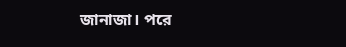জানাজা। পরে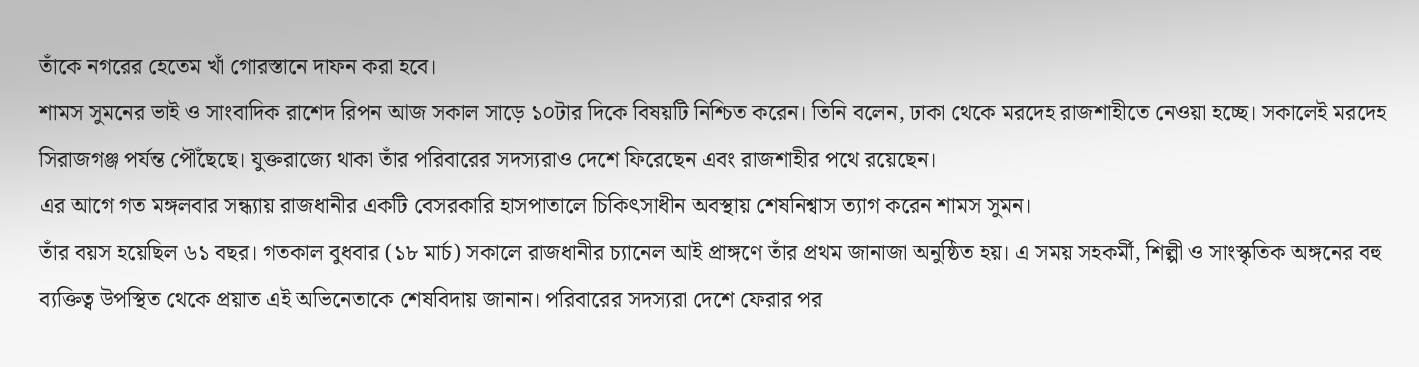তাঁকে নগরের হেতেম খাঁ গোরস্তানে দাফন করা হবে।
শামস সুমনের ভাই ও সাংবাদিক রাশেদ রিপন আজ সকাল সাড়ে ১০টার দিকে বিষয়টি নিশ্চিত করেন। তিনি বলেন, ঢাকা থেকে মরদেহ রাজশাহীতে নেওয়া হচ্ছে। সকালেই মরদেহ সিরাজগঞ্জ পর্যন্ত পৌঁছেছে। যুক্তরাজ্যে থাকা তাঁর পরিবারের সদস্যরাও দেশে ফিরেছেন এবং রাজশাহীর পথে রয়েছেন।
এর আগে গত মঙ্গলবার সন্ধ্যায় রাজধানীর একটি বেসরকারি হাসপাতালে চিকিৎসাধীন অবস্থায় শেষনিশ্বাস ত্যাগ করেন শামস সুমন।
তাঁর বয়স হয়েছিল ৬১ বছর। গতকাল বুধবার (১৮ মার্চ) সকালে রাজধানীর চ্যানেল আই প্রাঙ্গণে তাঁর প্রথম জানাজা অনুষ্ঠিত হয়। এ সময় সহকর্মী, শিল্পী ও সাংস্কৃতিক অঙ্গনের বহু ব্যক্তিত্ব উপস্থিত থেকে প্রয়াত এই অভিনেতাকে শেষবিদায় জানান। পরিবারের সদস্যরা দেশে ফেরার পর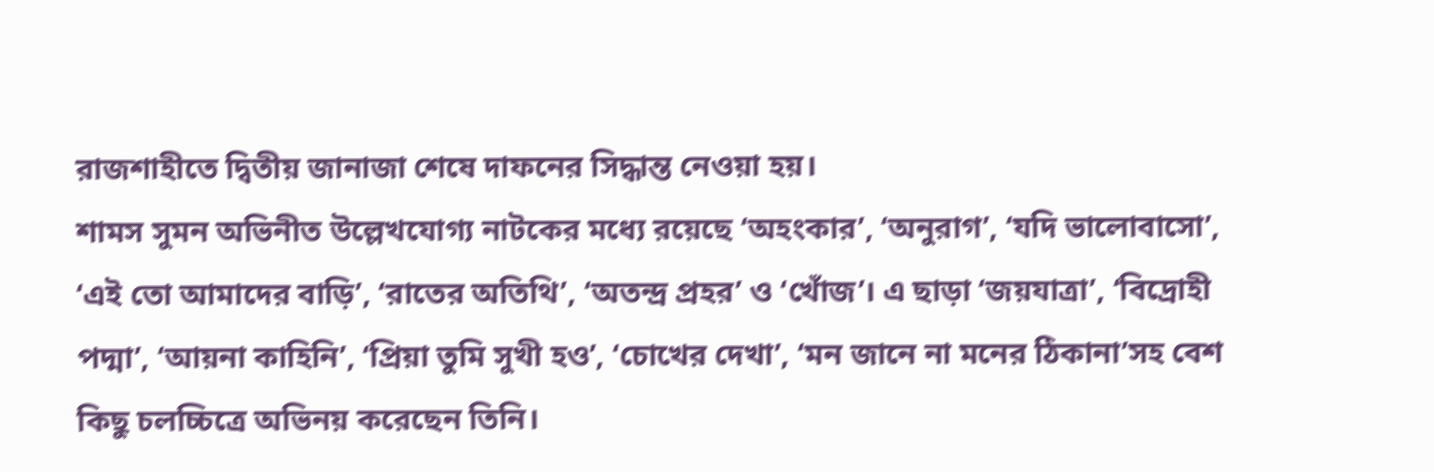রাজশাহীতে দ্বিতীয় জানাজা শেষে দাফনের সিদ্ধান্ত নেওয়া হয়।
শামস সুমন অভিনীত উল্লেখযোগ্য নাটকের মধ্যে রয়েছে ‘অহংকার’, ‘অনুরাগ’, ‘যদি ভালোবাসো’, ‘এই তো আমাদের বাড়ি’, ‘রাতের অতিথি’, ‘অতন্দ্র প্রহর’ ও ‘খোঁজ’। এ ছাড়া ‘জয়যাত্রা’, ‘বিদ্রোহী পদ্মা’, ‘আয়না কাহিনি’, ‘প্রিয়া তুমি সুখী হও’, ‘চোখের দেখা’, ‘মন জানে না মনের ঠিকানা’সহ বেশ কিছু চলচ্চিত্রে অভিনয় করেছেন তিনি।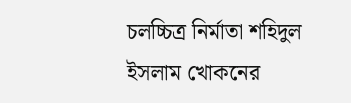চলচ্চিত্র নির্মাতা শহিদুল ইসলাম খোকনের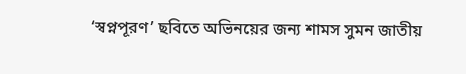‘স্বপ্নপূরণ’ ছবিতে অভিনয়ের জন্য শামস সুমন জাতীয়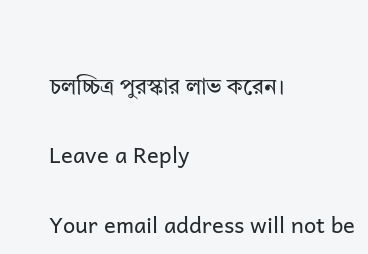চলচ্চিত্র পুরস্কার লাভ করেন।

Leave a Reply

Your email address will not be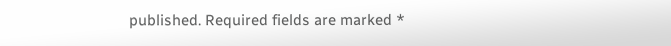published. Required fields are marked *